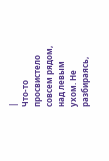|
Что-то просвистело совсем рядом, над левым ухом. Не разбираясь,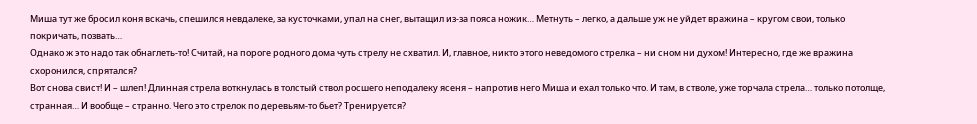Миша тут же бросил коня вскачь, спешился невдалеке, за кусточками, упал на снег, вытащил из-за пояса ножик… Метнуть – легко, а дальше уж не уйдет вражина – кругом свои, только покричать, позвать…
Однако ж это надо так обнаглеть-то! Считай, на пороге родного дома чуть стрелу не схватил. И, главное, никто этого неведомого стрелка – ни сном ни духом! Интересно, где же вражина схоронился, спрятался?
Вот снова свист! И – шлеп! Длинная стрела воткнулась в толстый ствол росшего неподалеку ясеня – напротив него Миша и ехал только что. И там, в стволе, уже торчала стрела… только потолще, странная… И вообще – странно. Чего это стрелок по деревьям-то бьет? Тренируется?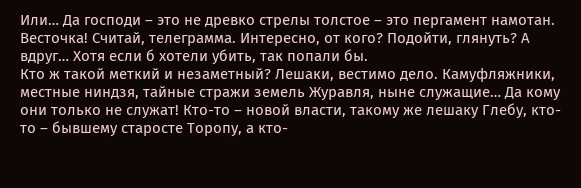Или… Да господи – это не древко стрелы толстое – это пергамент намотан. Весточка! Считай, телеграмма. Интересно, от кого? Подойти, глянуть? А вдруг… Хотя если б хотели убить, так попали бы.
Кто ж такой меткий и незаметный? Лешаки, вестимо дело. Камуфляжники, местные ниндзя, тайные стражи земель Журавля, ныне служащие… Да кому они только не служат! Кто-то – новой власти, такому же лешаку Глебу, кто-то – бывшему старосте Торопу, а кто-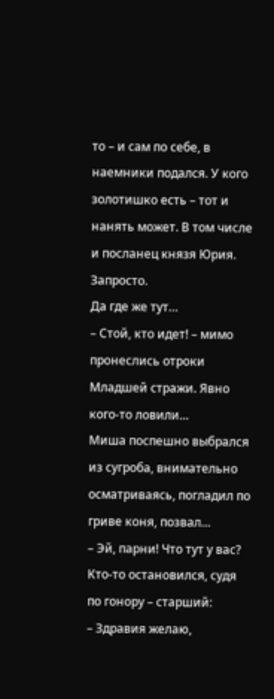то – и сам по себе, в наемники подался. У кого золотишко есть – тот и нанять может. В том числе и посланец князя Юрия. Запросто.
Да где же тут…
– Стой, кто идет! – мимо пронеслись отроки Младшей стражи. Явно кого-то ловили…
Миша поспешно выбрался из сугроба, внимательно осматриваясь, погладил по гриве коня, позвал…
– Эй, парни! Что тут у вас?
Кто-то остановился, судя по гонору – старший:
– Здравия желаю,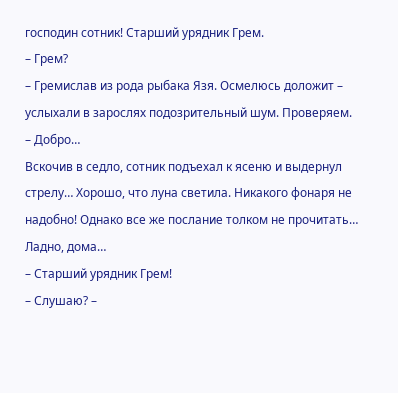господин сотник! Старший урядник Грем.
– Грем?
– Гремислав из рода рыбака Язя. Осмелюсь доложит – услыхали в зарослях подозрительный шум. Проверяем.
– Добро…
Вскочив в седло, сотник подъехал к ясеню и выдернул стрелу… Хорошо, что луна светила. Никакого фонаря не надобно! Однако все же послание толком не прочитать… Ладно, дома…
– Старший урядник Грем!
– Слушаю? –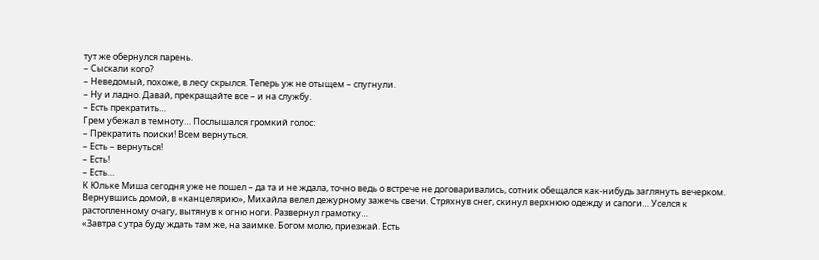тут же обернулся парень.
– Сыскали кого?
– Неведомый, похоже, в лесу скрылся. Теперь уж не отыщем – спугнули.
– Ну и ладно. Давай, прекращайте все – и на службу.
– Есть прекратить…
Грем убежал в темноту… Послышался громкий голос:
– Прекратить поиски! Всем вернуться.
– Есть – вернуться!
– Есть!
– Есть…
К Юльке Миша сегодня уже не пошел – да та и не ждала, точно ведь о встрече не договаривались, сотник обещался как-нибудь заглянуть вечерком.
Вернувшись домой, в «канцелярию», Михайла велел дежурному зажечь свечи. Стряхнув снег, скинул верхнюю одежду и сапоги… Уселся к растопленному очагу, вытянув к огню ноги. Развернул грамотку…
«Завтра с утра буду ждать там же, на заимке. Богом молю, приезжай. Есть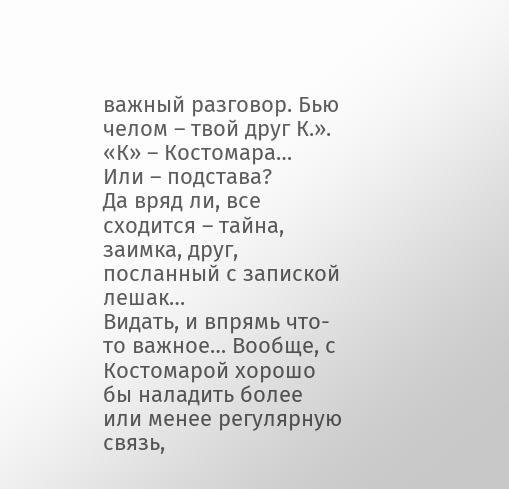важный разговор. Бью челом – твой друг К.».
«К» – Костомара…
Или – подстава?
Да вряд ли, все сходится – тайна, заимка, друг, посланный с запиской лешак…
Видать, и впрямь что-то важное… Вообще, с Костомарой хорошо бы наладить более или менее регулярную связь,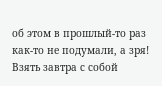об этом в прошлый-то раз как-то не подумали, а зря!
Взять завтра с собой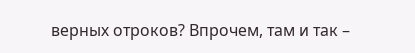верных отроков? Впрочем, там и так –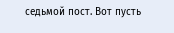седьмой пост. Вот пусть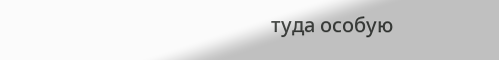туда особую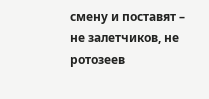смену и поставят – не залетчиков, не ротозеев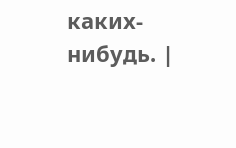каких-нибудь. |